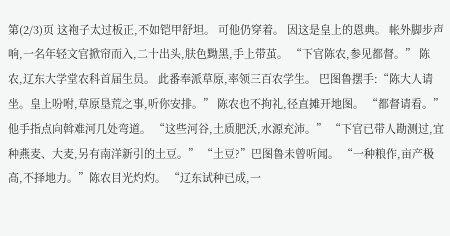第(2/3)页 这袍子太过板正,不如铠甲舒坦。 可他仍穿着。 因这是皇上的恩典。 帐外脚步声响,一名年轻文官掀帘而入,二十出头,肤色黝黑,手上带茧。 “下官陈农,参见都督。” 陈农,辽东大学堂农科首届生员。 此番奉派草原,率领三百农学生。 巴图鲁摆手:“陈大人请坐。皇上吩咐,草原垦荒之事,听你安排。” 陈农也不拘礼,径直摊开地图。 “都督请看。”他手指点向斡难河几处弯道。 “这些河谷,土质肥沃,水源充沛。” “下官已带人勘测过,宜种燕麦、大麦,另有南洋新引的土豆。” “土豆?”巴图鲁未曾听闻。 “一种粮作,亩产极高,不择地力。”陈农目光灼灼。 “辽东试种已成,一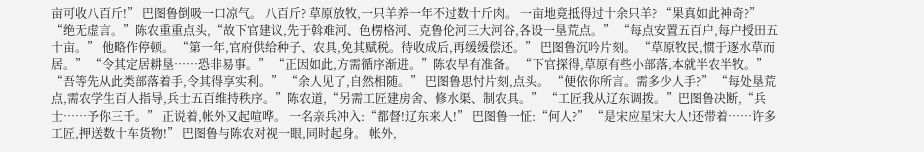亩可收八百斤!” 巴图鲁倒吸一口凉气。 八百斤? 草原放牧,一只羊养一年不过数十斤肉。 一亩地竟抵得过十余只羊? “果真如此神奇?” “绝无虚言。”陈农重重点头,“故下官建议,先于斡难河、色楞格河、克鲁伦河三大河谷,各设一垦荒点。” “每点安置五百户,每户授田五十亩。” 他略作停顿。 “第一年,官府供给种子、农具,免其赋税。待收成后,再缓缓偿还。” 巴图鲁沉吟片刻。 “草原牧民,惯于逐水草而居。” “令其定居耕垦……恐非易事。” “正因如此,方需循序渐进。”陈农早有准备。 “下官探得,草原有些小部落,本就半农半牧。” “吾等先从此类部落着手,令其得享实利。” “余人见了,自然相随。” 巴图鲁思忖片刻,点头。 “便依你所言。需多少人手?” “每处垦荒点,需农学生百人指导,兵士五百维持秩序。”陈农道,“另需工匠建房舍、修水渠、制农具。” “工匠我从辽东调拨。”巴图鲁决断,“兵士……予你三千。” 正说着,帐外又起喧哗。 一名亲兵冲入:“都督!辽东来人!” 巴图鲁一怔:“何人?” “是宋应星宋大人!还带着……许多工匠,押送数十车货物!” 巴图鲁与陈农对视一眼,同时起身。 帐外,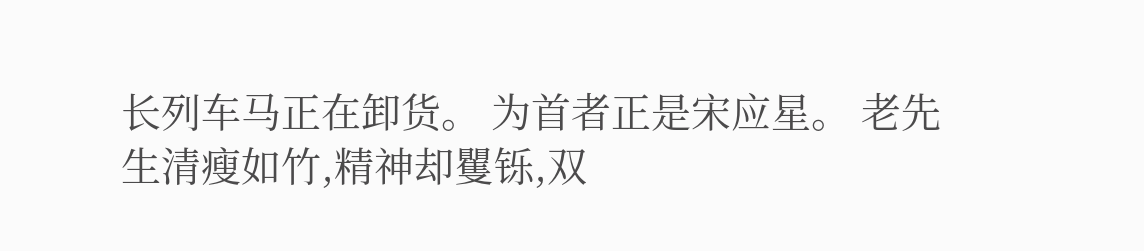长列车马正在卸货。 为首者正是宋应星。 老先生清瘦如竹,精神却矍铄,双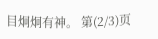目炯炯有神。 第(2/3)页